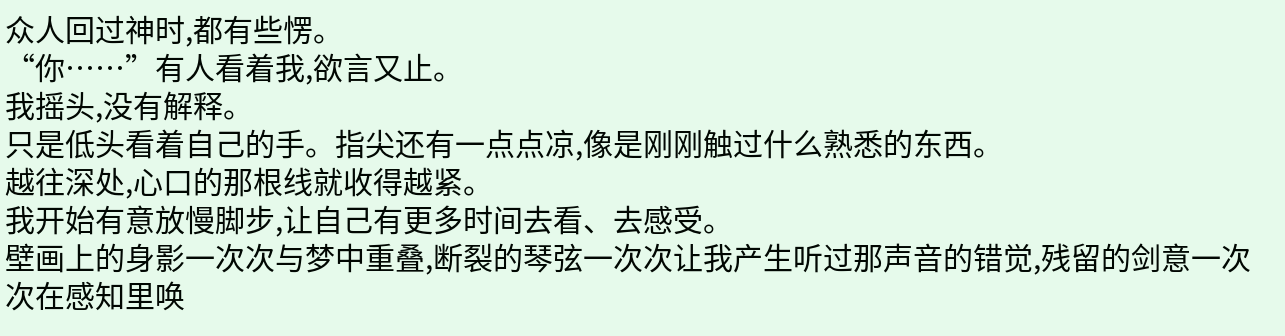众人回过神时,都有些愣。
“你……”有人看着我,欲言又止。
我摇头,没有解释。
只是低头看着自己的手。指尖还有一点点凉,像是刚刚触过什么熟悉的东西。
越往深处,心口的那根线就收得越紧。
我开始有意放慢脚步,让自己有更多时间去看、去感受。
壁画上的身影一次次与梦中重叠,断裂的琴弦一次次让我产生听过那声音的错觉,残留的剑意一次次在感知里唤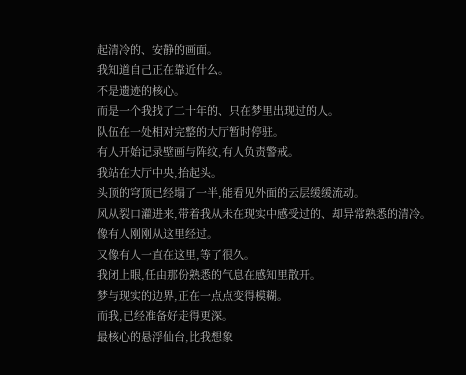起清冷的、安静的画面。
我知道自己正在靠近什么。
不是遗迹的核心。
而是一个我找了二十年的、只在梦里出现过的人。
队伍在一处相对完整的大厅暂时停驻。
有人开始记录壁画与阵纹,有人负责警戒。
我站在大厅中央,抬起头。
头顶的穹顶已经塌了一半,能看见外面的云层缓缓流动。
风从裂口灌进来,带着我从未在现实中感受过的、却异常熟悉的清冷。
像有人刚刚从这里经过。
又像有人一直在这里,等了很久。
我闭上眼,任由那份熟悉的气息在感知里散开。
梦与现实的边界,正在一点点变得模糊。
而我,已经准备好走得更深。
最核心的悬浮仙台,比我想象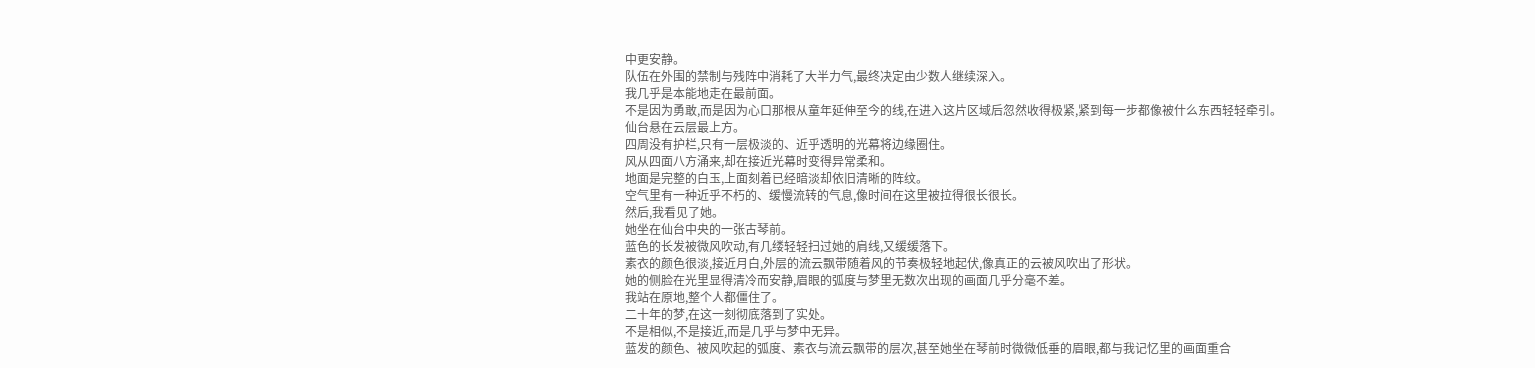中更安静。
队伍在外围的禁制与残阵中消耗了大半力气,最终决定由少数人继续深入。
我几乎是本能地走在最前面。
不是因为勇敢,而是因为心口那根从童年延伸至今的线,在进入这片区域后忽然收得极紧,紧到每一步都像被什么东西轻轻牵引。
仙台悬在云层最上方。
四周没有护栏,只有一层极淡的、近乎透明的光幕将边缘圈住。
风从四面八方涌来,却在接近光幕时变得异常柔和。
地面是完整的白玉,上面刻着已经暗淡却依旧清晰的阵纹。
空气里有一种近乎不朽的、缓慢流转的气息,像时间在这里被拉得很长很长。
然后,我看见了她。
她坐在仙台中央的一张古琴前。
蓝色的长发被微风吹动,有几缕轻轻扫过她的肩线,又缓缓落下。
素衣的颜色很淡,接近月白,外层的流云飘带随着风的节奏极轻地起伏,像真正的云被风吹出了形状。
她的侧脸在光里显得清冷而安静,眉眼的弧度与梦里无数次出现的画面几乎分毫不差。
我站在原地,整个人都僵住了。
二十年的梦,在这一刻彻底落到了实处。
不是相似,不是接近,而是几乎与梦中无异。
蓝发的颜色、被风吹起的弧度、素衣与流云飘带的层次,甚至她坐在琴前时微微低垂的眉眼,都与我记忆里的画面重合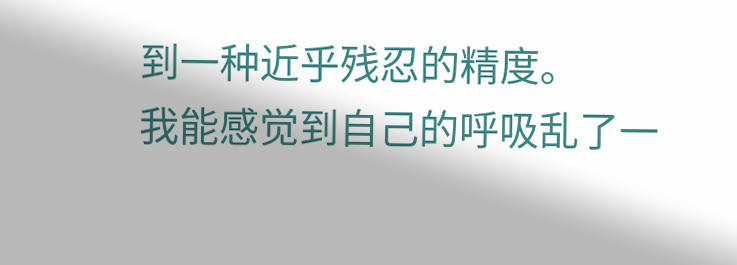到一种近乎残忍的精度。
我能感觉到自己的呼吸乱了一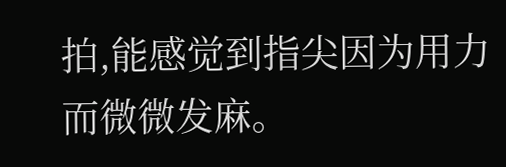拍,能感觉到指尖因为用力而微微发麻。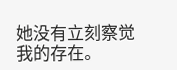她没有立刻察觉我的存在。